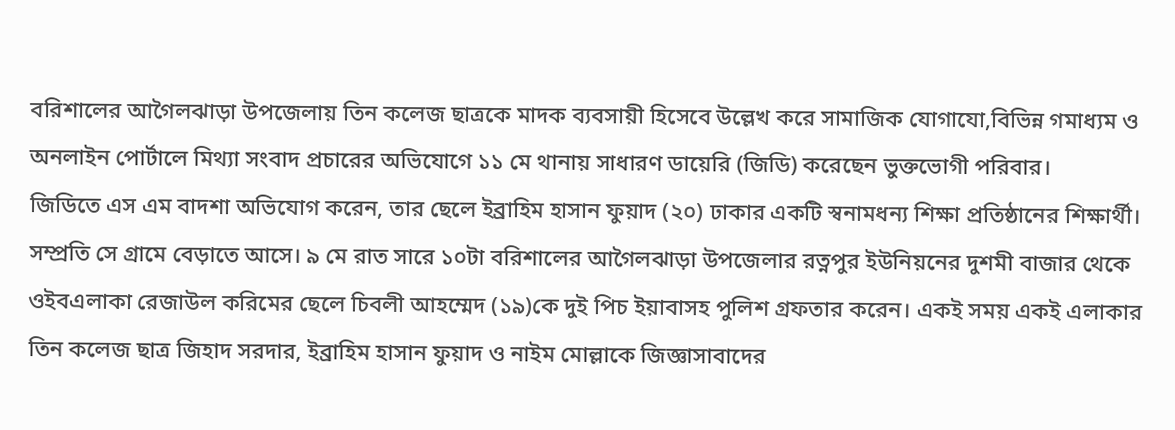বরিশালের আগৈলঝাড়া উপজেলায় তিন কলেজ ছাত্রকে মাদক ব্যবসায়ী হিসেবে উল্লেখ করে সামাজিক যোগাযো,বিভিন্ন গমাধ্যম ও অনলাইন পোর্টালে মিথ্যা সংবাদ প্রচারের অভিযোগে ১১ মে থানায় সাধারণ ডায়েরি (জিডি) করেছেন ভুক্তভোগী পরিবার।
জিডিতে এস এম বাদশা অভিযোগ করেন, তার ছেলে ইব্রাহিম হাসান ফুয়াদ (২০) ঢাকার একটি স্বনামধন্য শিক্ষা প্রতিষ্ঠানের শিক্ষার্থী। সম্প্রতি সে গ্রামে বেড়াতে আসে। ৯ মে রাত সারে ১০টা বরিশালের আগৈলঝাড়া উপজেলার রত্নপুর ইউনিয়নের দুশমী বাজার থেকে ওইবএলাকা রেজাউল করিমের ছেলে চিবলী আহম্মেদ (১৯)কে দুই পিচ ইয়াবাসহ পুলিশ গ্রফতার করেন। একই সময় একই এলাকার তিন কলেজ ছাত্র জিহাদ সরদার, ইব্রাহিম হাসান ফুয়াদ ও নাইম মোল্লাকে জিজ্ঞাসাবাদের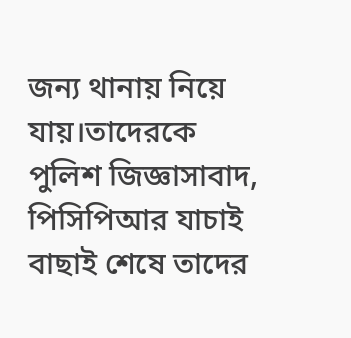জন্য থানায় নিয়ে যায়।তাদেরকে পুলিশ জিজ্ঞাসাবাদ, পিসিপিআর যাচাই বাছাই শেষে তাদের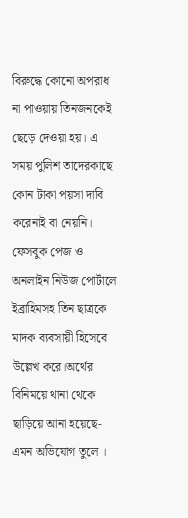বিরুদ্ধে কোনো অপরাধ না পাওয়ায় তিনজনকেই ছেড়ে দেওয়া হয়। এ সময় পুলিশ তাদেরকাছে কোন টাকা পয়সা দাবি করেনাই বা নেয়নি। ফেসবুক পেজ ও অনলাইন নিউজ পোর্টালে ইব্রাহিমসহ তিন ছাত্রকে মাদক ব্যবসায়ী হিসেবে উল্লেখ করে।অর্থের বিনিময়ে থানা থেকে ছাড়িয়ে আনা হয়েছে-এমন অভিযোগ তুলে ।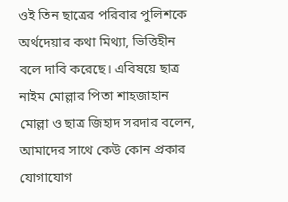ওই তিন ছাত্রের পরিবার পুলিশকে অর্থদেয়ার কথা মিথ্যা, ভিত্তিহীন বলে দাবি করেছে। এবিষয়ে ছাত্র নাইম মোল্লার পিতা শাহজাহান মোল্লা ও ছাত্র জিহাদ সরদার বলেন, আমাদের সাথে কেউ কোন প্রকার যোগাযোগ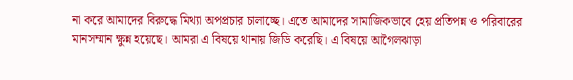না করে আমাদের বিরুদ্ধে মিথ্যা অপপ্রচার চালাচ্ছে। এতে আমাদের সামাজিকভাবে হেয় প্রতিপন্ন ও পরিবারের মানসম্মান ক্ষুন্ন হয়েছে। আমরা এ বিষয়ে থানায় জিডি করেছি। এ বিষয়ে আগৈলঝাড়া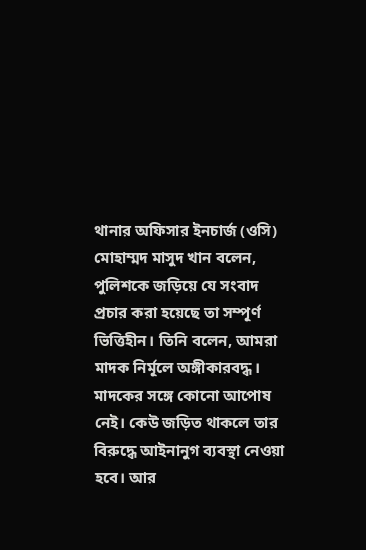থানার অফিসার ইনচার্জ (ওসি) মোহাম্মদ মাসুদ খান বলেন, পুলিশকে জড়িয়ে যে সংবাদ প্রচার করা হয়েছে তা সম্পূর্ণ ভিত্তিহীন। তিনি বলেন, আমরা মাদক নির্মূলে অঙ্গীকারবদ্ধ। মাদকের সঙ্গে কোনো আপোষ নেই। কেউ জড়িত থাকলে তার বিরুদ্ধে আইনানুগ ব্যবস্থা নেওয়া হবে। আর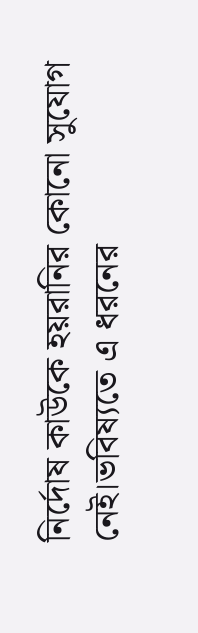নির্দোষ কাউকে হয়রানির কোনো সুযোগ নেই।ভবিষ্যতে এ ধরনের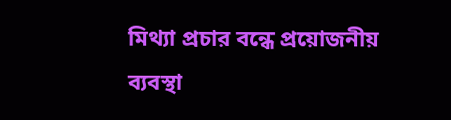মিথ্যা প্রচার বন্ধে প্রয়োজনীয় ব্যবস্থা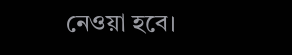নেওয়া হবে।